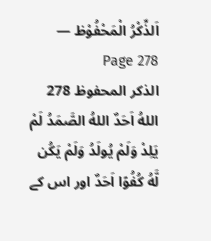اَلذِّکْرُ الْمَحْفُوْظ — Page 278
الذكر المحفوظ 278 اللهُ اَحَدٌ اللهُ الصَّمَدُ لَمْ يَلِدْ وَلَمْ يُولَدُ وَلَمْ يَكُن لَّهُ كُفُوًا اَحَدٌ اور اس کے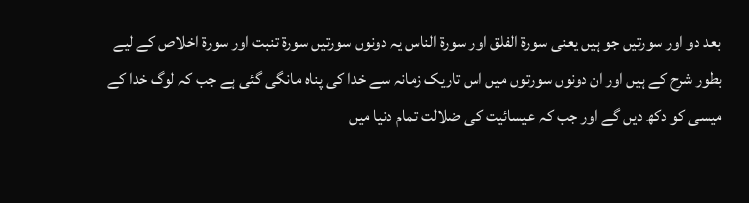بعد دو اور سورتیں جو ہیں یعنی سورۃ الفلق اور سورۃ الناس یہ دونوں سورتیں سورۃ تنبت اور سورۃ اخلاص کے لیے بطور شرح کے ہیں اور ان دونوں سورتوں میں اس تاریک زمانہ سے خدا کی پناہ مانگی گئی ہے جب کہ لوگ خدا کے میسی کو دکھ دیں گے اور جب کہ عیسائیت کی ضلالت تمام دنیا میں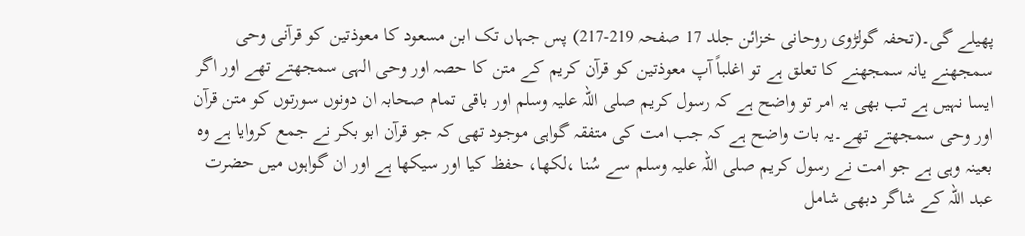پھیلے گی۔(تحفہ گولڑوی روحانی خزائن جلد 17 صفحہ 219-217) پس جہاں تک ابن مسعود کا معوذتین کو قرآنی وحی سمجھنے یانہ سمجھنے کا تعلق ہے تو اغلباً آپ معوذتین کو قرآن کریم کے متن کا حصہ اور وحی الہی سمجھتے تھے اور اگر ایسا نہیں ہے تب بھی یہ امر تو واضح ہے کہ رسول کریم صلی اللہ علیہ وسلم اور باقی تمام صحابہ ان دونوں سورتوں کو متن قرآن اور وحی سمجھتے تھے۔یہ بات واضح ہے کہ جب امت کی متفقہ گواہی موجود تھی کہ جو قرآن ابو بکر نے جمع کروایا ہے وہ بعینہ وہی ہے جو امت نے رسول کریم صلی اللہ علیہ وسلم سے سُنا ،لکھا، حفظ کیا اور سیکھا ہے اور ان گواہوں میں حضرت عبد اللہ کے شاگر دبھی شامل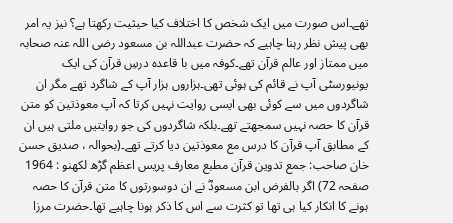تھے۔اس صورت میں ایک شخص کا اختلاف کیا حیثیت رکھتا ہے؟ نیز یہ امر بھی پیش نظر رہنا چاہیے کہ حضرت عبداللہ بن مسعود رضی اللہ عنہ صحابہ میں ممتاز اور عالم قرآن تھے۔کوفہ میں با قاعدہ درسِ قرآن کی ایک یونیورسٹی آپ نے قائم کی ہوئی تھی۔ہزاروں ہزار آپ کے شاگرد تھے مگر ان شاگردوں میں سے کوئی بھی ایسی روایت نہیں کرتا کہ آپ معوذتین کو متن قرآن کا حصہ نہیں سمجھتے تھے۔بلکہ شاگردوں کی جو روایتیں ملتی ہیں ان کے مطابق آپ قرآن کا درس مع معوذتین دیا کرتے تھے۔(بحوالہ ، صدیق حسن خان صاحب: جمع تدوین قرآن مطبع معارف پریس اعظم گڑھ لکھنو : 1964 صفحہ 72) اگر بالفرض ابن مسعودؓ نے ان دوسورتوں کا متن قرآن کا حصہ ہونے کا انکار کیا ہی تھا تو کثرت سے اس کا ذکر ہونا چاہیے تھا۔حضرت مرزا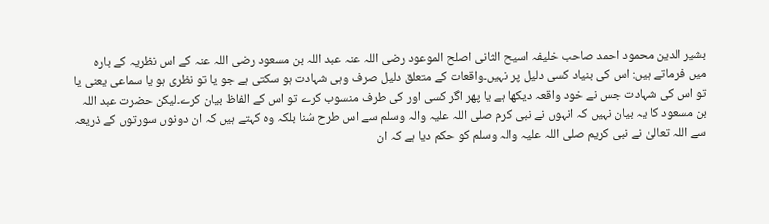بشیر الدین محمود احمد صاحب خلیفہ اسیح الثانی اصلح الموعود رضی اللہ عنہ عبد اللہ بن مسعود رضی اللہ عنہ کے اس نظریہ کے بارہ میں فرماتے ہیں: اس کی بنیاد کسی دلیل پر نہیں۔واقعات کے متعلق دلیل صرف وہی شہادت ہو سکتی ہے جو یا تو نظری ہو یا سماعی یعنی یا تو اس کی شہادت جس نے خود واقعہ دیکھا ہے یا پھر اگر کسی اور کی طرف منسوب کرے تو اس کے الفاظ بیان کرے۔لیکن حضرت عبد اللہ بن مسعود کا یہ بیان نہیں کہ انہوں نے نبی کرم صلی اللہ علیہ والہ وسلم سے اس طرح سُنا بلکہ وہ کہتے ہیں کہ ان دونوں سورتوں کے ذریعہ سے اللہ تعالیٰ نے نبی کریم صلی اللہ علیہ والہ وسلم کو حکم دیا ہے کہ ان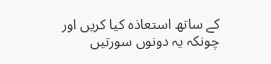کے ساتھ استعاذہ کیا کریں اور چونکہ یہ دونوں سورتیں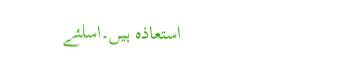استعاذہ ہیں۔اسلئے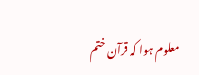معلوم ہوا کہ قرآن ختم